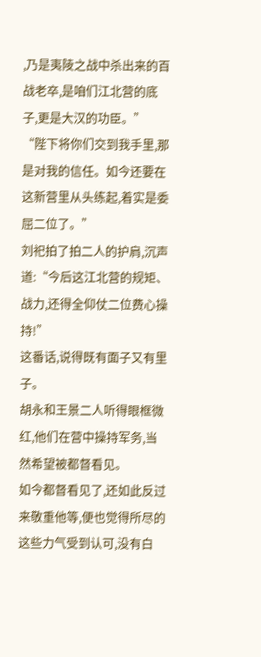,乃是夷陵之战中杀出来的百战老卒,是咱们江北营的底子,更是大汉的功臣。”
“陛下将你们交到我手里,那是对我的信任。如今还要在这新营里从头练起,着实是委屈二位了。”
刘祀拍了拍二人的护肩,沉声道:“今后这江北营的规矩、战力,还得全仰仗二位费心操持!”
这番话,说得既有面子又有里子。
胡永和王景二人听得眼框微红,他们在营中操持军务,当然希望被都督看见。
如今都督看见了,还如此反过来敬重他等,便也觉得所尽的这些力气受到认可,没有白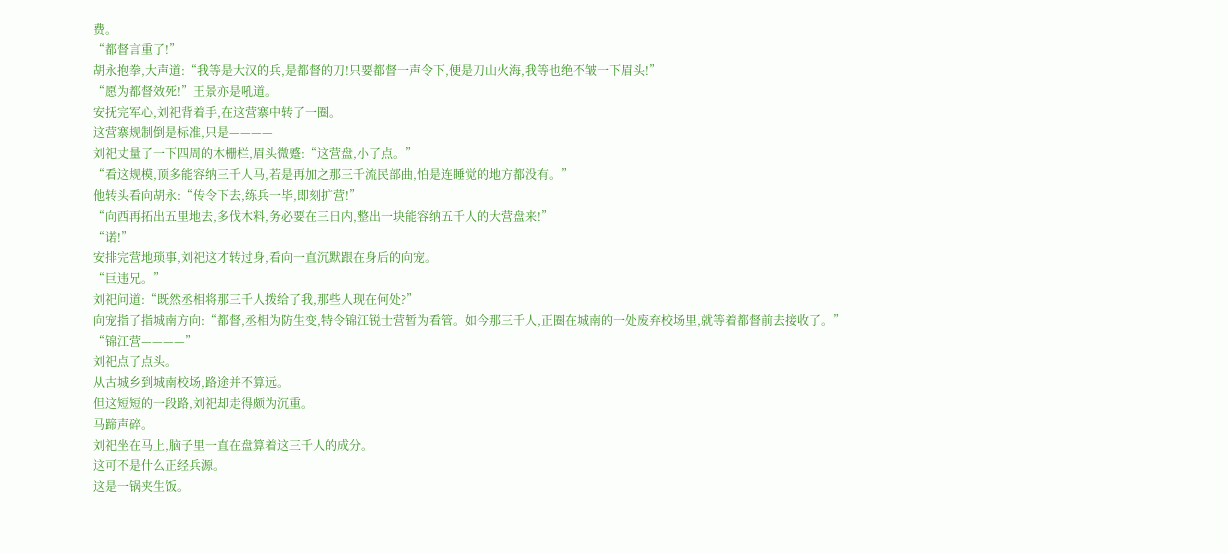费。
“都督言重了!”
胡永抱拳,大声道:“我等是大汉的兵,是都督的刀!只要都督一声令下,便是刀山火海,我等也绝不皱一下眉头!”
“愿为都督效死!”王景亦是吼道。
安抚完军心,刘祀背着手,在这营寨中转了一圈。
这营寨规制倒是标准,只是————
刘祀丈量了一下四周的木栅栏,眉头微蹙:“这营盘,小了点。”
“看这规模,顶多能容纳三千人马,若是再加之那三千流民部曲,怕是连睡觉的地方都没有。”
他转头看向胡永:“传令下去,练兵一毕,即刻扩营!”
“向西再拓出五里地去,多伐木料,务必要在三日内,整出一块能容纳五千人的大营盘来!”
“诺!”
安排完营地琐事,刘祀这才转过身,看向一直沉默跟在身后的向宠。
“巨违兄。”
刘祀问道:“既然丞相将那三千人拨给了我,那些人现在何处?”
向宠指了指城南方向:“都督,丞相为防生变,特令锦江锐士营暂为看管。如今那三千人,正圈在城南的一处废弃校场里,就等着都督前去接收了。”
“锦江营————”
刘祀点了点头。
从古城乡到城南校场,路途并不算远。
但这短短的一段路,刘祀却走得颇为沉重。
马蹄声碎。
刘祀坐在马上,脑子里一直在盘算着这三千人的成分。
这可不是什么正经兵源。
这是一锅夹生饭。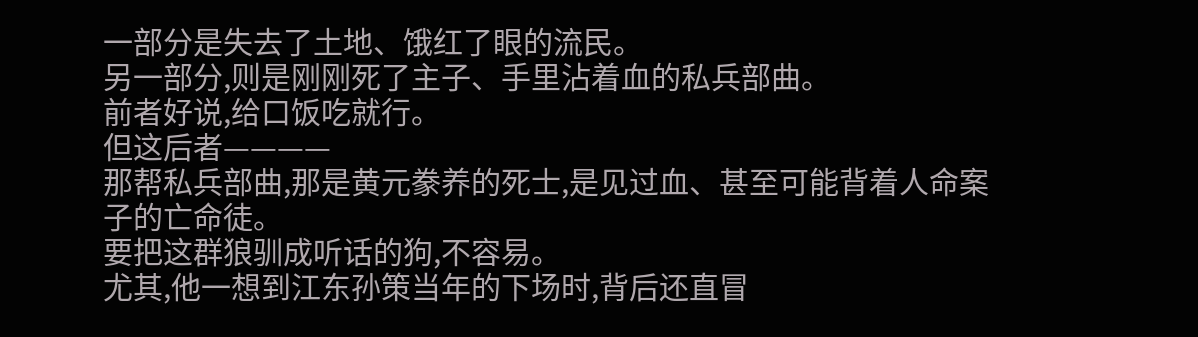一部分是失去了土地、饿红了眼的流民。
另一部分,则是刚刚死了主子、手里沾着血的私兵部曲。
前者好说,给口饭吃就行。
但这后者————
那帮私兵部曲,那是黄元豢养的死士,是见过血、甚至可能背着人命案子的亡命徒。
要把这群狼驯成听话的狗,不容易。
尤其,他一想到江东孙策当年的下场时,背后还直冒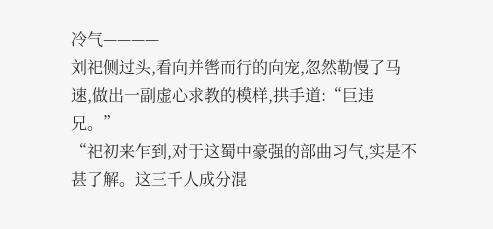冷气————
刘祀侧过头,看向并辔而行的向宠,忽然勒慢了马速,做出一副虚心求教的模样,拱手道:“巨违兄。”
“祀初来乍到,对于这蜀中豪强的部曲习气,实是不甚了解。这三千人成分混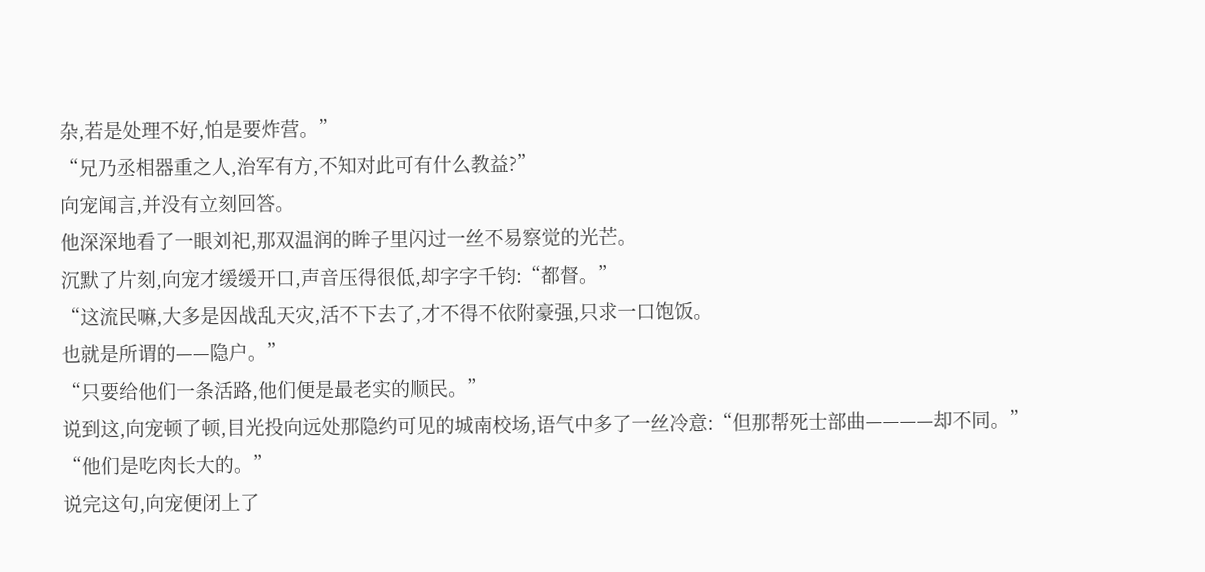杂,若是处理不好,怕是要炸营。”
“兄乃丞相器重之人,治军有方,不知对此可有什么教益?”
向宠闻言,并没有立刻回答。
他深深地看了一眼刘祀,那双温润的眸子里闪过一丝不易察觉的光芒。
沉默了片刻,向宠才缓缓开口,声音压得很低,却字字千钧:“都督。”
“这流民嘛,大多是因战乱天灾,活不下去了,才不得不依附豪强,只求一口饱饭。
也就是所谓的——隐户。”
“只要给他们一条活路,他们便是最老实的顺民。”
说到这,向宠顿了顿,目光投向远处那隐约可见的城南校场,语气中多了一丝冷意:“但那帮死士部曲————却不同。”
“他们是吃肉长大的。”
说完这句,向宠便闭上了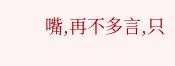嘴,再不多言,只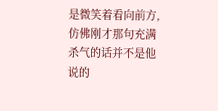是微笑着看向前方,仿佛刚才那句充满杀气的话并不是他说的